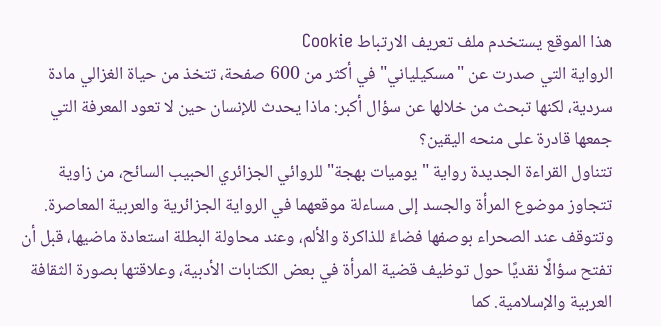هذا الموقع يستخدم ملف تعريف الارتباط Cookie
الرواية التي صدرت عن "مسكيلياني" في أكثر من 600 صفحة، تتخذ من حياة الغزالي مادة سردية، لكنها تبحث من خلالها عن سؤال أكبر: ماذا يحدث للإنسان حين لا تعود المعرفة التي جمعها قادرة على منحه اليقين؟
تتناول القراءة الجديدة رواية "يوميات بهجة" للروائي الجزائري الحبيب السائح، من زاوية تتجاوز موضوع المرأة والجسد إلى مساءلة موقعهما في الرواية الجزائرية والعربية المعاصرة. وتتوقف عند الصحراء بوصفها فضاءً للذاكرة والألم، وعند محاولة البطلة استعادة ماضيها، قبل أن تفتح سؤالًا نقديًا حول توظيف قضية المرأة في بعض الكتابات الأدبية، وعلاقتها بصورة الثقافة العربية والإسلامية. كما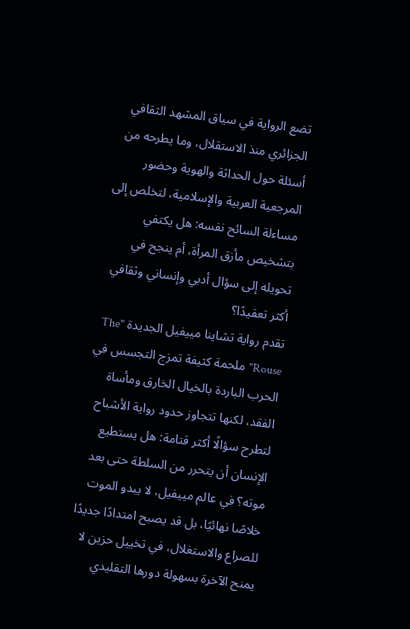تضع الرواية في سياق المشهد الثقافي الجزائري منذ الاستقلال، وما يطرحه من أسئلة حول الحداثة والهوية وحضور المرجعية العربية والإسلامية، لتخلص إلى مساءلة السائح نفسه: هل يكتفي بتشخيص مأزق المرأة، أم ينجح في تحويله إلى سؤال أدبي وإنساني وثقافي أكثر تعقيدًا؟
تقدم رواية تشاينا مييفيل الجديدة "The Rouse" ملحمة كثيفة تمزج التجسس في الحرب الباردة بالخيال الخارق ومأساة الفقد، لكنها تتجاوز حدود رواية الأشباح لتطرح سؤالًا أكثر قتامة: هل يستطيع الإنسان أن يتحرر من السلطة حتى بعد موته؟ في عالم مييفيل، لا يبدو الموت خلاصًا نهائيًا، بل قد يصبح امتدادًا جديدًا للصراع والاستغلال، في تخييل حزين لا يمنح الآخرة بسهولة دورها التقليدي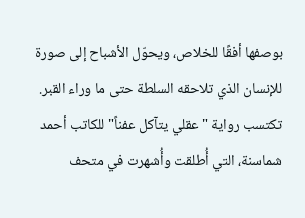بوصفها أفقًا للخلاص، ويحوّل الأشباح إلى صورة للإنسان الذي تلاحقه السلطة حتى ما وراء القبر.
تكتسب رواية "عقلي يتآكل عفناً" للكاتب أحمد شماسنة، التي أُطلقت وأُشهرت في متحف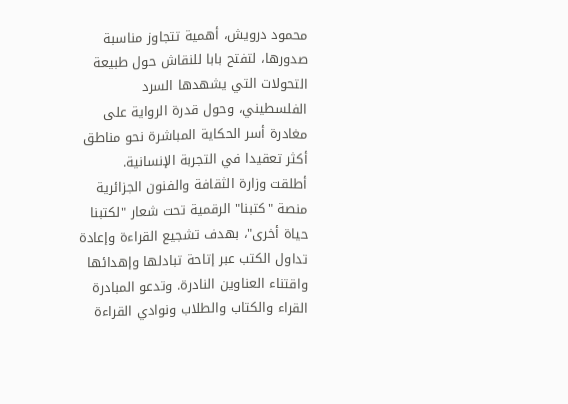محمود درويش، أهمية تتجاوز مناسبة صدورها، لتفتح بابا للنقاش حول طبيعة التحولات التي يشهدها السرد الفلسطيني، وحول قدرة الرواية على مغادرة أسر الحكاية المباشرة نحو مناطق أكثر تعقيدا في التجربة الإنسانية.
أطلقت وزارة الثقافة والفنون الجزائرية منصة "كتبنا" الرقمية تحت شعار "لكتبنا حياة أخرى"، بهدف تشجيع القراءة وإعادة تداول الكتب عبر إتاحة تبادلها وإهدائها واقتناء العناوين النادرة. وتدعو المبادرة القراء والكتاب والطلاب ونوادي القراءة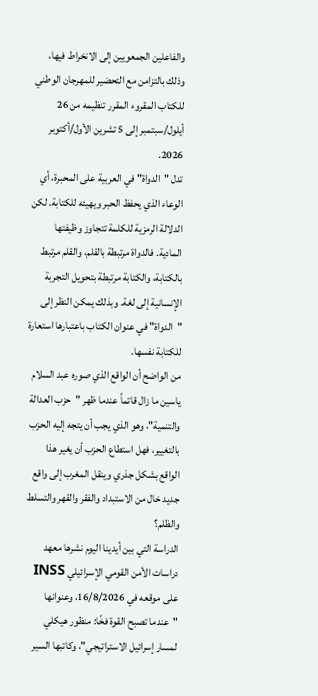والفاعلين الجمعويين إلى الانخراط فيها، وذلك بالتزامن مع التحضير للمهرجان الوطني للكتاب المقروء المقرر تنظيمه من 26 أيلول/سبتمبر إلى 5 تشرين الأول/أكتوبر 2026.
تدل "الدواة" في العربية على المحبرة، أي الوعاء الذي يحفظ الحبر ويهيئه للكتابة. لكن الدلالة الرمزية للكلمة تتجاوز وظيفتها المادية. فالدواة مرتبطة بالقلم، والقلم مرتبط بالكتابة، والكتابة مرتبطة بتحويل التجربة الإنسانية إلى لغة. وبذلك يمكن النظر إلى "الدواة" في عنوان الكتاب باعتبارها استعارة للكتابة نفسها.
من الواضح أن الواقع الذي صوره عبد السلام ياسين ما زال قاتماً عندما ظهر "حزب العدالة والتنمية"، وهو الذي يجب أن يتجه إليه الحزب بالتغيير، فهل استطاع الحزب أن يغير هذا الواقع بشكل جذري وينقل المغرب إلى واقع جديد خال من الاستبداد والفقر والقهر والتسلط والظلم؟
الدراسة التي بين أيدينا اليوم نشرها معهد دراسات الأمن القومي الإسرائيلي INSS على موقعه في 16/8/2026، وعنوانها "عندما تصبح القوة فخًا: منظور هيكلي لمسار إسرائيل الاستراتيجي"، وكاتبها السير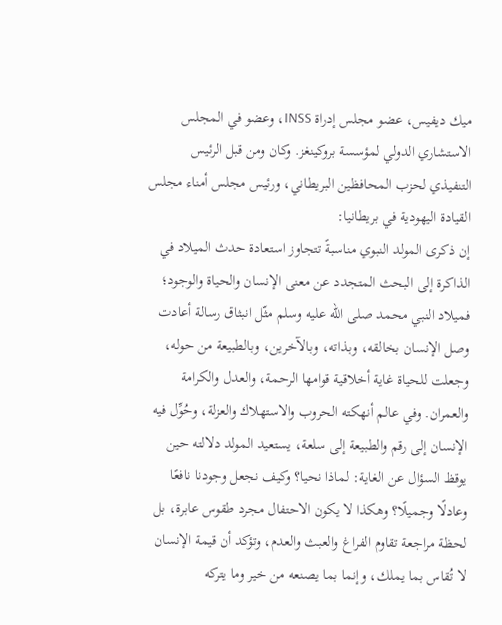ميك ديفيس، عضو مجلس إدراة INSS، وعضو في المجلس الاستشاري الدولي لمؤسسة بروكينغز. وكان ومن قبل الرئيس التنفيذي لحزب المحافظين البريطاني، ورئيس مجلس أمناء مجلس القيادة اليهودية في بريطانيا:
إن ذكرى المولد النبوي مناسبةً تتجاوز استعادة حدث الميلاد في الذاكرة إلى البحث المتجدد عن معنى الإنسان والحياة والوجود؛ فميلاد النبي محمد صلى الله عليه وسلم مثّل انبثاق رسالة أعادت وصل الإنسان بخالقه، وبذاته، وبالآخرين، وبالطبيعة من حوله، وجعلت للحياة غاية أخلاقية قوامها الرحمة، والعدل والكرامة والعمران. وفي عالم أنهكته الحروب والاستهلاك والعزلة، وحُوِّل فيه الإنسان إلى رقم والطبيعة إلى سلعة، يستعيد المولد دلالته حين يوقظ السؤال عن الغاية: لماذا نحيا؟ وكيف نجعل وجودنا نافعًا وعادلًا وجميلًا؟ وهكذا لا يكون الاحتفال مجرد طقوس عابرة، بل لحظة مراجعة تقاوم الفراغ والعبث والعدم، وتؤكد أن قيمة الإنسان لا تُقاس بما يملك، وإنما بما يصنعه من خير وما يتركه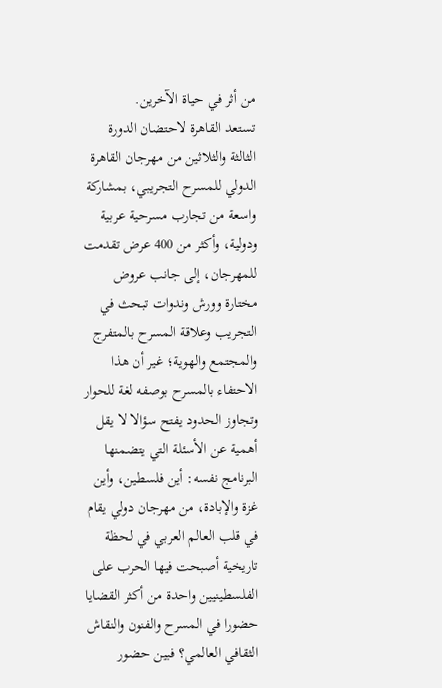من أثر في حياة الآخرين.
تستعد القاهرة لاحتضان الدورة الثالثة والثلاثين من مهرجان القاهرة الدولي للمسرح التجريبي، بمشاركة واسعة من تجارب مسرحية عربية ودولية، وأكثر من 400 عرض تقدمت للمهرجان، إلى جانب عروض مختارة وورش وندوات تبحث في التجريب وعلاقة المسرح بالمتفرج والمجتمع والهوية؛ غير أن هذا الاحتفاء بالمسرح بوصفه لغة للحوار وتجاوز الحدود يفتح سؤالا لا يقل أهمية عن الأسئلة التي يتضمنها البرنامج نفسه: أين فلسطين، وأين غزة والإبادة، من مهرجان دولي يقام في قلب العالم العربي في لحظة تاريخية أصبحت فيها الحرب على الفلسطينيين واحدة من أكثر القضايا حضورا في المسرح والفنون والنقاش الثقافي العالمي؟ فبين حضور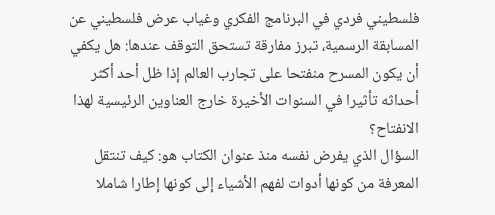فلسطيني فردي في البرنامج الفكري وغياب عرض فلسطيني عن المسابقة الرسمية، تبرز مفارقة تستحق التوقف عندها: هل يكفي أن يكون المسرح منفتحا على تجارب العالم إذا ظل أحد أكثر أحداثه تأثيرا في السنوات الأخيرة خارج العناوين الرئيسية لهذا الانفتاح؟
السؤال الذي يفرض نفسه منذ عنوان الكتاب هو: كيف تنتقل المعرفة من كونها أدوات لفهم الأشياء إلى كونها إطارا شاملا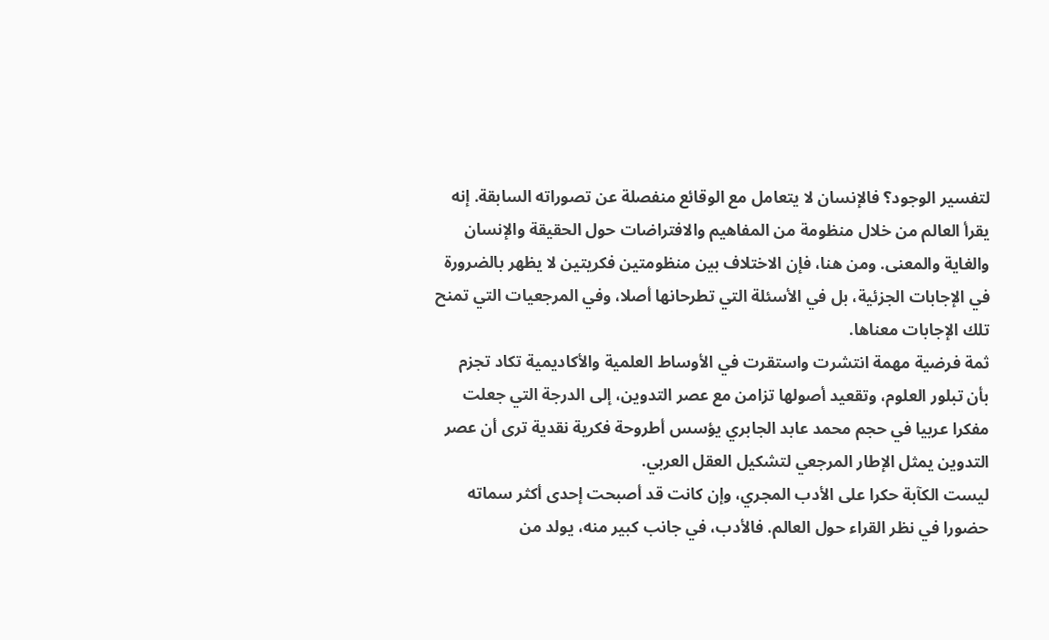لتفسير الوجود؟ فالإنسان لا يتعامل مع الوقائع منفصلة عن تصوراته السابقة. إنه يقرأ العالم من خلال منظومة من المفاهيم والافتراضات حول الحقيقة والإنسان والغاية والمعنى. ومن هنا، فإن الاختلاف بين منظومتين فكريتين لا يظهر بالضرورة في الإجابات الجزئية، بل في الأسئلة التي تطرحانها أصلا، وفي المرجعيات التي تمنح تلك الإجابات معناها.
ثمة فرضية مهمة انتشرت واستقرت في الأوساط العلمية والأكاديمية تكاد تجزم بأن تبلور العلوم، وتقعيد أصولها تزامن مع عصر التدوين، إلى الدرجة التي جعلت مفكرا عربيا في حجم محمد عابد الجابري يؤسس أطروحة فكرية نقدية ترى أن عصر التدوين يمثل الإطار المرجعي لتشكيل العقل العربي.
ليست الكآبة حكرا على الأدب المجري، وإن كانت قد أصبحت إحدى أكثر سماته حضورا في نظر القراء حول العالم. فالأدب، في جانب كبير منه، يولد من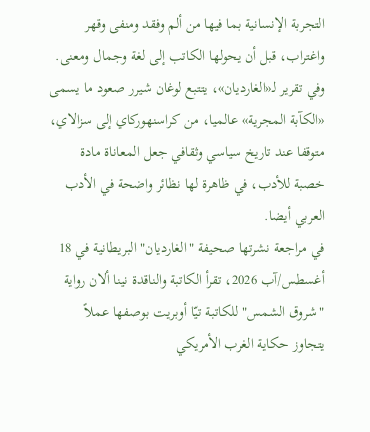التجربة الإنسانية بما فيها من ألم وفقد ومنفى وقهر واغتراب، قبل أن يحولها الكاتب إلى لغة وجمال ومعنى. وفي تقرير لـ«الغارديان»، يتتبع لوغان شيرر صعود ما يسمى «الكآبة المجرية» عالميا، من كراسنهوركاي إلى سزالاي، متوقفا عند تاريخ سياسي وثقافي جعل المعاناة مادة خصبة للأدب، في ظاهرة لها نظائر واضحة في الأدب العربي أيضا.
في مراجعة نشرتها صحيفة "الغارديان" البريطانية في 18 أغسطس/آب 2026، تقرأ الكاتبة والناقدة نينا ألان رواية "شروق الشمس" للكاتبة تيّا أوبريت بوصفها عملاً يتجاوز حكاية الغرب الأمريكي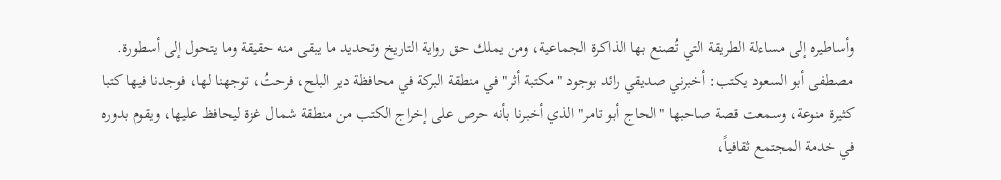وأساطيره إلى مساءلة الطريقة التي تُصنع بها الذاكرة الجماعية، ومن يملك حق رواية التاريخ وتحديد ما يبقى منه حقيقة وما يتحول إلى أسطورة.
مصطفى أبو السعود يكتب: أخبرني صديقي رائد بوجود "مكتبة أثر" في منطقة البركة في محافظة دير البلح، فرحتُ، توجهنا لها، فوجدنا فيها كتبا كثيرة منوعة، وسمعت قصة صاحبها "الحاج أبو تامر" الذي أخبرنا بأنه حرص على إخراج الكتب من منطقة شمال غزة ليحافظ عليها، ويقوم بدوره في خدمة المجتمع ثقافياً،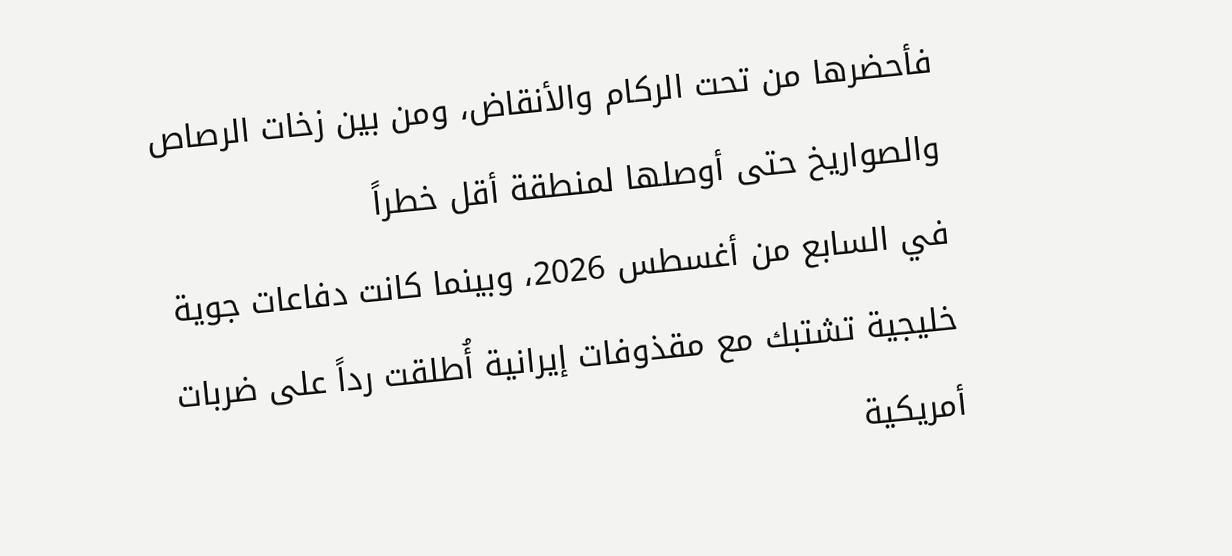فأحضرها من تحت الركام والأنقاض، ومن بين زخات الرصاص والصواريخ حتى أوصلها لمنطقة أقل خطراً
في السابع من أغسطس 2026، وبينما كانت دفاعات جوية خليجية تشتبك مع مقذوفات إيرانية أُطلقت رداً على ضربات أمريكية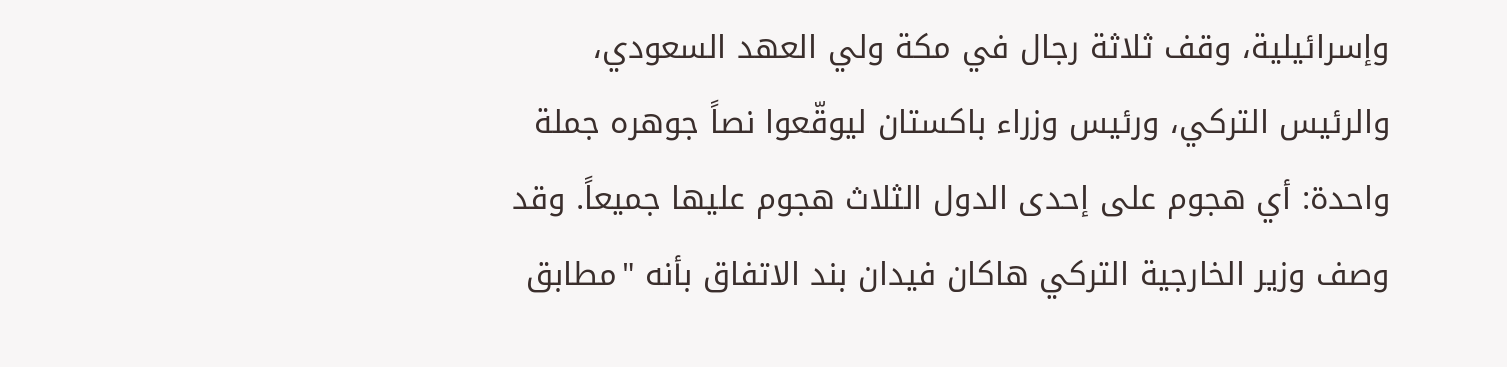وإسرائيلية، وقف ثلاثة رجال في مكة ولي العهد السعودي، والرئيس التركي، ورئيس وزراء باكستان ليوقّعوا نصاً جوهره جملة واحدة: أي هجوم على إحدى الدول الثلاث هجوم عليها جميعاً. وقد وصف وزير الخارجية التركي هاكان فيدان بند الاتفاق بأنه "مطابق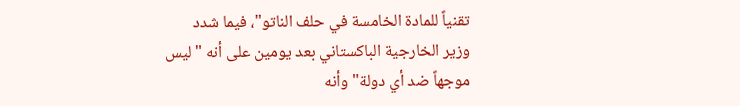تقنياً للمادة الخامسة في حلف الناتو"، فيما شدد وزير الخارجية الباكستاني بعد يومين على أنه "ليس موجهاً ضد أي دولة" وأنه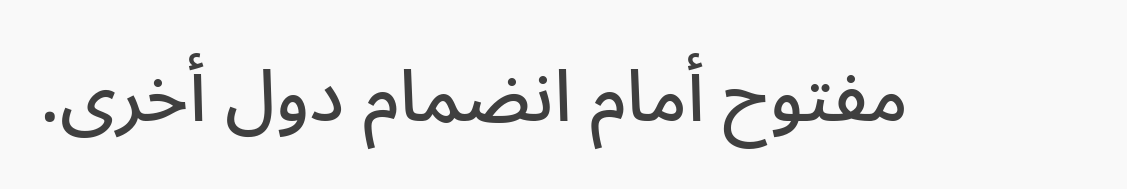مفتوح أمام انضمام دول أخرى.